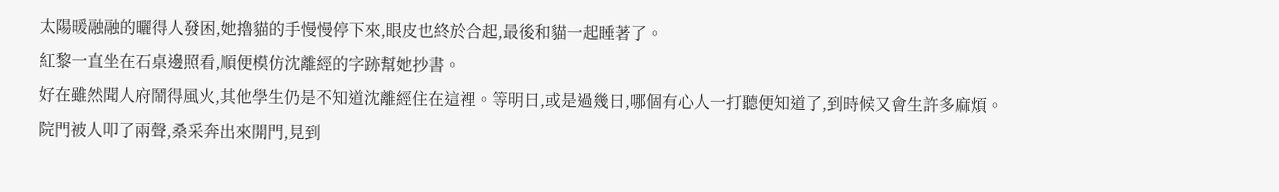太陽暖融融的曬得人發困,她擼貓的手慢慢停下來,眼皮也終於合起,最後和貓一起睡著了。
紅黎一直坐在石桌邊照看,順便模仿沈離經的字跡幫她抄書。
好在雖然聞人府鬧得風火,其他學生仍是不知道沈離經住在這裡。等明日,或是過幾日,哪個有心人一打聽便知道了,到時候又會生許多麻煩。
院門被人叩了兩聲,桑采奔出來開門,見到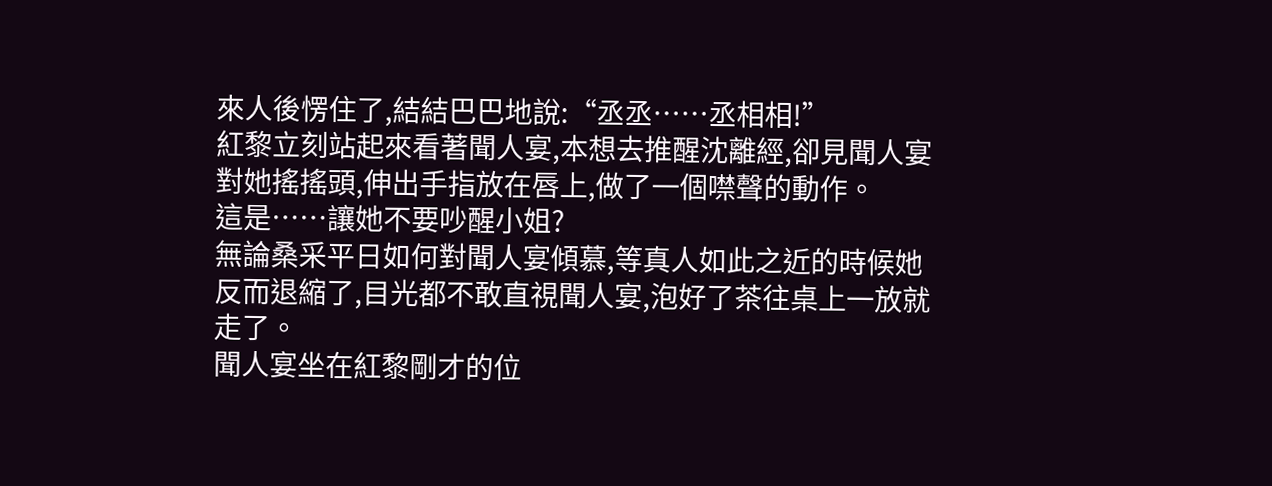來人後愣住了,結結巴巴地說:“丞丞……丞相相!”
紅黎立刻站起來看著聞人宴,本想去推醒沈離經,卻見聞人宴對她搖搖頭,伸出手指放在唇上,做了一個噤聲的動作。
這是……讓她不要吵醒小姐?
無論桑采平日如何對聞人宴傾慕,等真人如此之近的時候她反而退縮了,目光都不敢直視聞人宴,泡好了茶往桌上一放就走了。
聞人宴坐在紅黎剛才的位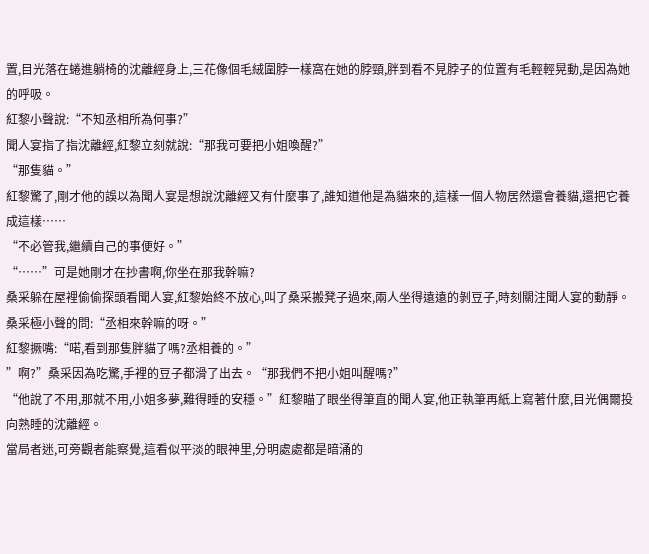置,目光落在蜷進躺椅的沈離經身上,三花像個毛絨圍脖一樣窩在她的脖頸,胖到看不見脖子的位置有毛輕輕晃動,是因為她的呼吸。
紅黎小聲說:“不知丞相所為何事?”
聞人宴指了指沈離經,紅黎立刻就說:“那我可要把小姐喚醒?”
“那隻貓。”
紅黎驚了,剛才他的誤以為聞人宴是想說沈離經又有什麼事了,誰知道他是為貓來的,這樣一個人物居然還會養貓,還把它養成這樣……
“不必管我,繼續自己的事便好。”
“……”可是她剛才在抄書啊,你坐在那我幹嘛?
桑采躲在屋裡偷偷探頭看聞人宴,紅黎始終不放心,叫了桑采搬凳子過來,兩人坐得遠遠的剝豆子,時刻關注聞人宴的動靜。
桑采極小聲的問:“丞相來幹嘛的呀。”
紅黎撅嘴:“喏,看到那隻胖貓了嗎?丞相養的。”
”啊?”桑采因為吃驚,手裡的豆子都滑了出去。“那我們不把小姐叫醒嗎?”
“他說了不用,那就不用,小姐多夢,難得睡的安穩。”紅黎瞄了眼坐得筆直的聞人宴,他正執筆再紙上寫著什麼,目光偶爾投向熟睡的沈離經。
當局者迷,可旁觀者能察覺,這看似平淡的眼神里,分明處處都是暗涌的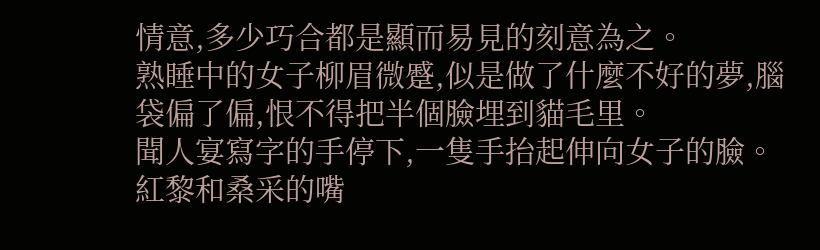情意,多少巧合都是顯而易見的刻意為之。
熟睡中的女子柳眉微蹙,似是做了什麼不好的夢,腦袋偏了偏,恨不得把半個臉埋到貓毛里。
聞人宴寫字的手停下,一隻手抬起伸向女子的臉。
紅黎和桑采的嘴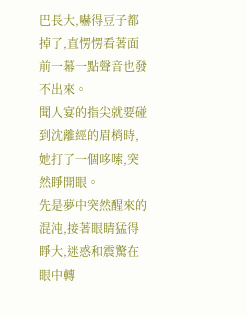巴長大,嚇得豆子都掉了,直愣愣看著面前一幕一點聲音也發不出來。
聞人宴的指尖就要碰到沈離經的眉梢時,她打了一個哆嗦,突然睜開眼。
先是夢中突然醒來的混沌,接著眼睛猛得睜大,迷惑和震驚在眼中轉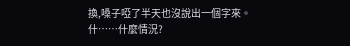換,嗓子啞了半天也沒說出一個字來。
什……什麼情況?